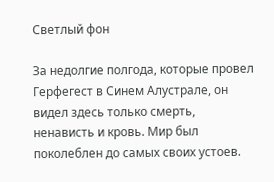Светлый фон

За недолгие полгода, которые провел Герфегест в Синем Алустрале, он видел здесь только смерть, ненависть и кровь. Мир был поколеблен до самых своих устоев.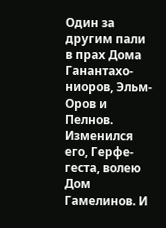Один за другим пали в прах Дома Ганантахо-ниоров, Эльм-Оров и Пелнов. Изменился его, Герфе-геста, волею Дом Гамелинов. И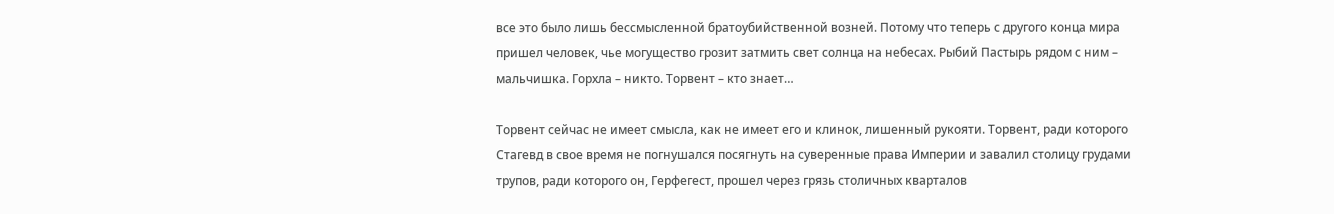все это было лишь бессмысленной братоубийственной возней. Потому что теперь с другого конца мира пришел человек, чье могущество грозит затмить свет солнца на небесах. Рыбий Пастырь рядом с ним – мальчишка. Горхла – никто. Торвент – кто знает…

Торвент сейчас не имеет смысла, как не имеет его и клинок, лишенный рукояти. Торвент, ради которого Стагевд в свое время не погнушался посягнуть на суверенные права Империи и завалил столицу грудами трупов, ради которого он, Герфегест, прошел через грязь столичных кварталов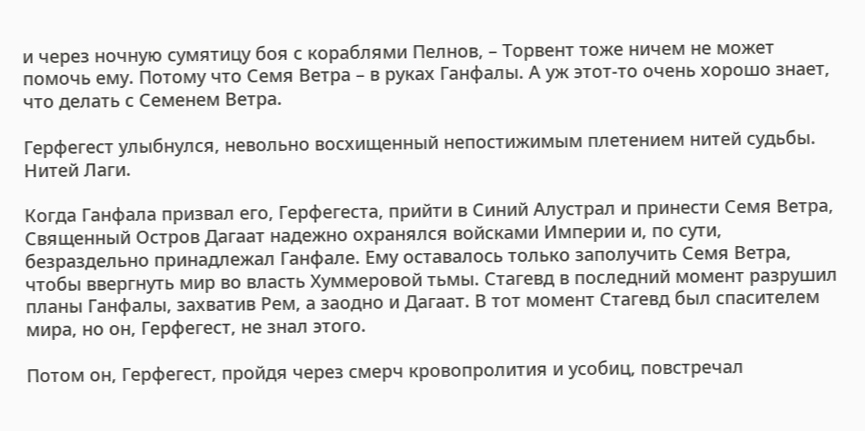и через ночную сумятицу боя с кораблями Пелнов, – Торвент тоже ничем не может помочь ему. Потому что Семя Ветра – в руках Ганфалы. А уж этот-то очень хорошо знает, что делать с Семенем Ветра.

Герфегест улыбнулся, невольно восхищенный непостижимым плетением нитей судьбы. Нитей Лаги.

Когда Ганфала призвал его, Герфегеста, прийти в Синий Алустрал и принести Семя Ветра, Священный Остров Дагаат надежно охранялся войсками Империи и, по сути, безраздельно принадлежал Ганфале. Ему оставалось только заполучить Семя Ветра, чтобы ввергнуть мир во власть Хуммеровой тьмы. Стагевд в последний момент разрушил планы Ганфалы, захватив Рем, а заодно и Дагаат. В тот момент Стагевд был спасителем мира, но он, Герфегест, не знал этого.

Потом он, Герфегест, пройдя через смерч кровопролития и усобиц, повстречал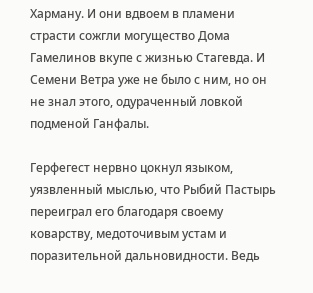Харману. И они вдвоем в пламени страсти сожгли могущество Дома Гамелинов вкупе с жизнью Стагевда. И Семени Ветра уже не было с ним, но он не знал этого, одураченный ловкой подменой Ганфалы.

Герфегест нервно цокнул языком, уязвленный мыслью, что Рыбий Пастырь переиграл его благодаря своему коварству, медоточивым устам и поразительной дальновидности. Ведь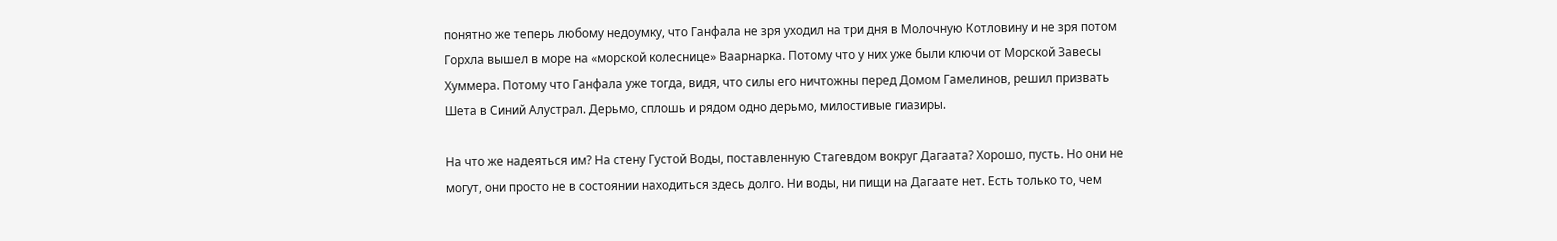понятно же теперь любому недоумку, что Ганфала не зря уходил на три дня в Молочную Котловину и не зря потом Горхла вышел в море на «морской колеснице» Ваарнарка. Потому что у них уже были ключи от Морской Завесы Хуммера. Потому что Ганфала уже тогда, видя, что силы его ничтожны перед Домом Гамелинов, решил призвать Шета в Синий Алустрал. Дерьмо, сплошь и рядом одно дерьмо, милостивые гиазиры.

На что же надеяться им? На стену Густой Воды, поставленную Стагевдом вокруг Дагаата? Хорошо, пусть. Но они не могут, они просто не в состоянии находиться здесь долго. Ни воды, ни пищи на Дагаате нет. Есть только то, чем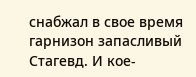снабжал в свое время гарнизон запасливый Стагевд. И кое-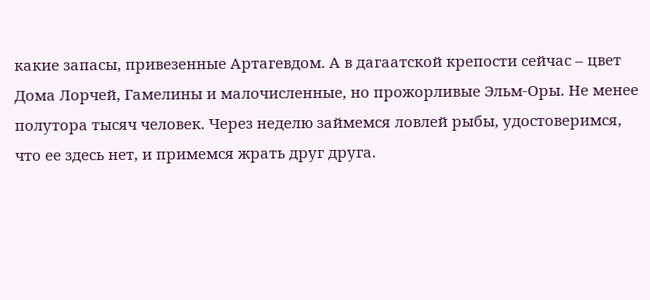какие запасы, привезенные Артагевдом. А в дагаатской крепости сейчас – цвет Дома Лорчей, Гамелины и малочисленные, но прожорливые Эльм-Оры. Не менее полутора тысяч человек. Через неделю займемся ловлей рыбы, удостоверимся, что ее здесь нет, и примемся жрать друг друга.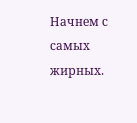Начнем с самых жирных.